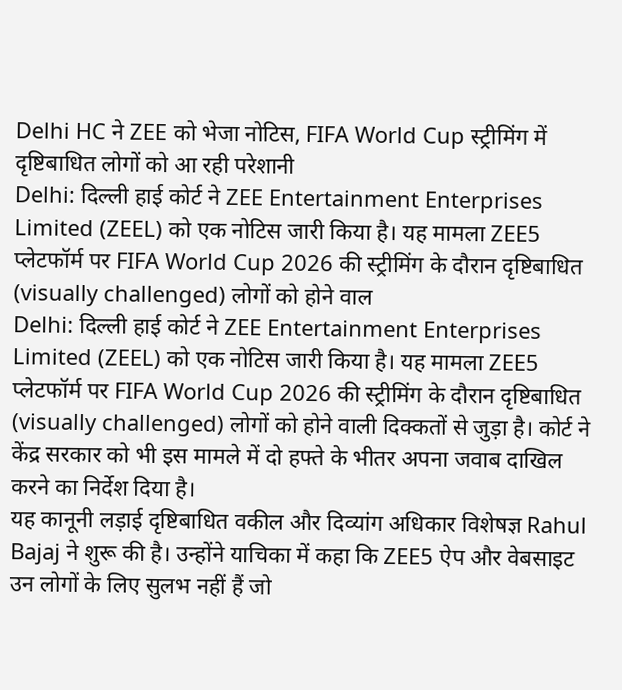Delhi HC ने ZEE को भेजा नोटिस, FIFA World Cup स्ट्रीमिंग में दृष्टिबाधित लोगों को आ रही परेशानी
Delhi: दिल्ली हाई कोर्ट ने ZEE Entertainment Enterprises Limited (ZEEL) को एक नोटिस जारी किया है। यह मामला ZEE5 प्लेटफॉर्म पर FIFA World Cup 2026 की स्ट्रीमिंग के दौरान दृष्टिबाधित (visually challenged) लोगों को होने वाल
Delhi: दिल्ली हाई कोर्ट ने ZEE Entertainment Enterprises Limited (ZEEL) को एक नोटिस जारी किया है। यह मामला ZEE5 प्लेटफॉर्म पर FIFA World Cup 2026 की स्ट्रीमिंग के दौरान दृष्टिबाधित (visually challenged) लोगों को होने वाली दिक्कतों से जुड़ा है। कोर्ट ने केंद्र सरकार को भी इस मामले में दो हफ्ते के भीतर अपना जवाब दाखिल करने का निर्देश दिया है।
यह कानूनी लड़ाई दृष्टिबाधित वकील और दिव्यांग अधिकार विशेषज्ञ Rahul Bajaj ने शुरू की है। उन्होंने याचिका में कहा कि ZEE5 ऐप और वेबसाइट उन लोगों के लिए सुलभ नहीं हैं जो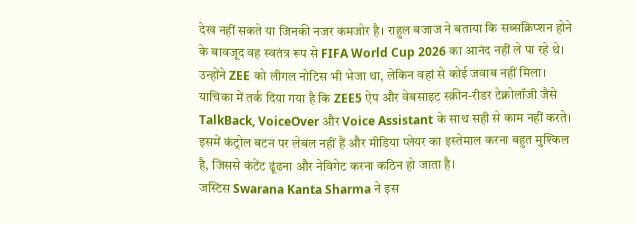देख नहीं सकते या जिनकी नजर कमजोर है। राहुल बजाज ने बताया कि सब्सक्रिप्शन होने के बावजूद वह स्वतंत्र रूप से FIFA World Cup 2026 का आनंद नहीं ले पा रहे थे। उन्होंने ZEE को लीगल नोटिस भी भेजा था, लेकिन वहां से कोई जवाब नहीं मिला।
याचिका में तर्क दिया गया है कि ZEE5 ऐप और वेबसाइट स्क्रीन-रीडर टेक्नोलॉजी जैसे TalkBack, VoiceOver और Voice Assistant के साथ सही से काम नहीं करते। इसमें कंट्रोल बटन पर लेबल नहीं हैं और मीडिया प्लेयर का इस्तेमाल करना बहुत मुश्किल है, जिससे कंटेंट ढूंढना और नेविगेट करना कठिन हो जाता है।
जस्टिस Swarana Kanta Sharma ने इस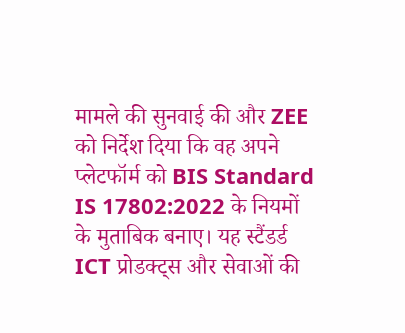मामले की सुनवाई की और ZEE को निर्देश दिया कि वह अपने प्लेटफॉर्म को BIS Standard IS 17802:2022 के नियमों के मुताबिक बनाए। यह स्टैंडर्ड ICT प्रोडक्ट्स और सेवाओं की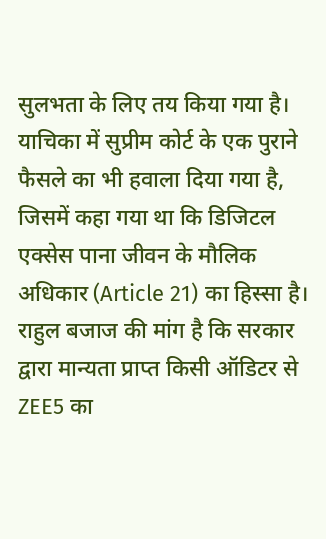सुलभता के लिए तय किया गया है। याचिका में सुप्रीम कोर्ट के एक पुराने फैसले का भी हवाला दिया गया है, जिसमें कहा गया था कि डिजिटल एक्सेस पाना जीवन के मौलिक अधिकार (Article 21) का हिस्सा है।
राहुल बजाज की मांग है कि सरकार द्वारा मान्यता प्राप्त किसी ऑडिटर से ZEE5 का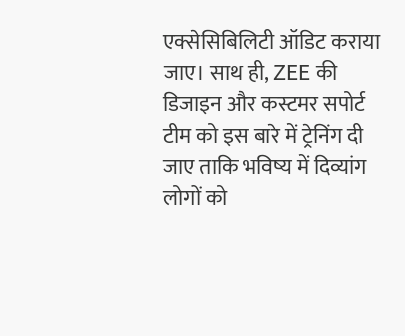एक्सेसिबिलिटी ऑडिट कराया जाए। साथ ही, ZEE की डिजाइन और कस्टमर सपोर्ट टीम को इस बारे में ट्रेनिंग दी जाए ताकि भविष्य में दिव्यांग लोगों को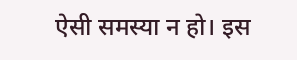ऐसी समस्या न हो। इस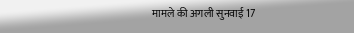मामले की अगली सुनवाई 17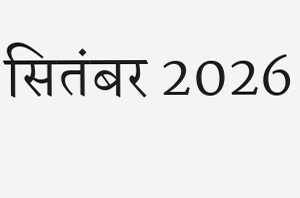सितंबर 2026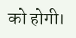को होगी।